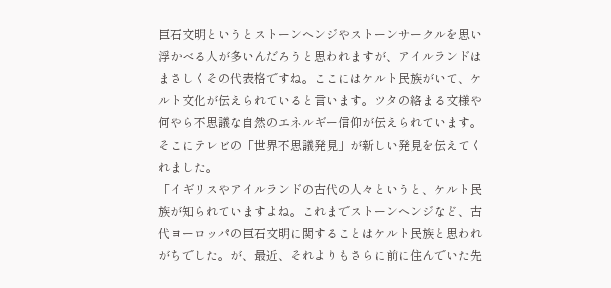巨石文明というとストーンヘンジやストーンサークルを思い浮かべる人が多いんだろうと思われますが、アイルランドはまさしくその代表格ですね。ここにはケルト民族がいて、ケルト文化が伝えられていると言います。ツタの絡まる文様や何やら不思議な自然のエネルギー信仰が伝えられています。そこにテレビの「世界不思議発見」が新しい発見を伝えてくれました。
「イギリスやアイルランドの古代の人々というと、ケルト民族が知られていますよね。これまでストーンヘンジなど、古代ヨーロッパの巨石文明に関することはケルト民族と思われがちでした。が、最近、それよりもさらに前に住んでいた先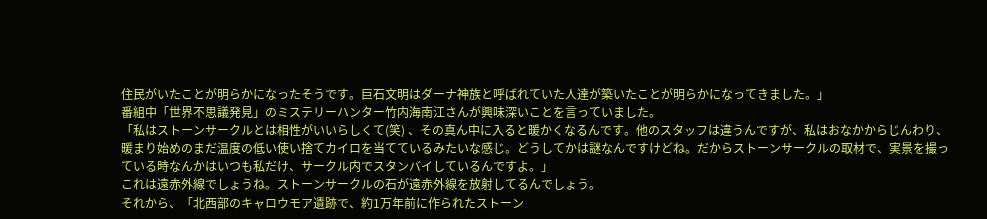住民がいたことが明らかになったそうです。巨石文明はダーナ神族と呼ばれていた人達が築いたことが明らかになってきました。」
番組中「世界不思議発見」のミステリーハンター竹内海南江さんが興味深いことを言っていました。
「私はストーンサークルとは相性がいいらしくて(笑) 、その真ん中に入ると暖かくなるんです。他のスタッフは違うんですが、私はおなかからじんわり、暖まり始めのまだ温度の低い使い捨てカイロを当てているみたいな感じ。どうしてかは謎なんですけどね。だからストーンサークルの取材で、実景を撮っている時なんかはいつも私だけ、サークル内でスタンバイしているんですよ。」
これは遠赤外線でしょうね。ストーンサークルの石が遠赤外線を放射してるんでしょう。
それから、「北西部のキャロウモア遺跡で、約1万年前に作られたストーン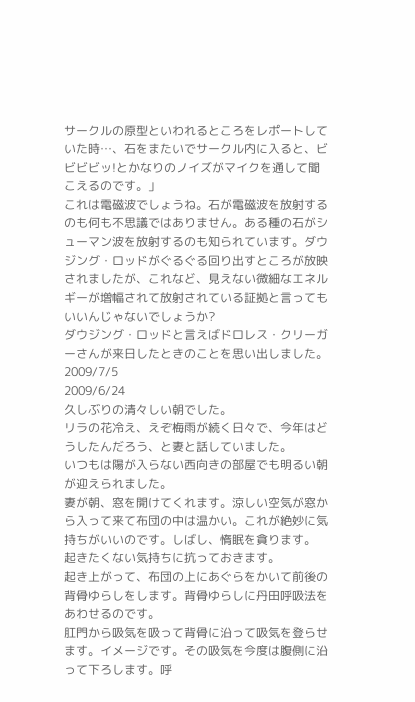サークルの原型といわれるところをレポートしていた時…、石をまたいでサークル内に入ると、ビビビビッ!とかなりのノイズがマイクを通して聞こえるのです。」
これは電磁波でしょうね。石が電磁波を放射するのも何も不思議ではありません。ある種の石がシューマン波を放射するのも知られています。ダウジング・ロッドがぐるぐる回り出すところが放映されましたが、これなど、見えない微細なエネルギーが増幅されて放射されている証拠と言ってもいいんじゃないでしょうか?
ダウジング・ロッドと言えばドロレス・クリーガーさんが来日したときのことを思い出しました。
2009/7/5
2009/6/24
久しぶりの清々しい朝でした。
リラの花冷え、えぞ梅雨が続く日々で、今年はどうしたんだろう、と妻と話していました。
いつもは陽が入らない西向きの部屋でも明るい朝が迎えられました。
妻が朝、窓を開けてくれます。涼しい空気が窓から入って来て布団の中は温かい。これが絶妙に気持ちがいいのです。しばし、惰眠を貪ります。
起きたくない気持ちに抗っておきます。
起き上がって、布団の上にあぐらをかいて前後の背骨ゆらしをします。背骨ゆらしに丹田呼吸法をあわせるのです。
肛門から吸気を吸って背骨に沿って吸気を登らせます。イメージです。その吸気を今度は腹側に沿って下ろします。呼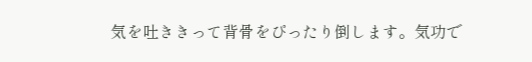気を吐ききって背骨をぴったり倒します。気功で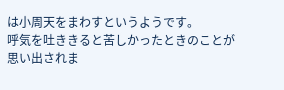は小周天をまわすというようです。
呼気を吐ききると苦しかったときのことが思い出されま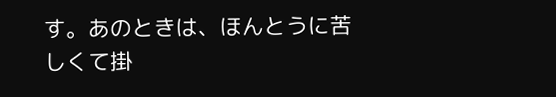す。あのときは、ほんとうに苦しくて掛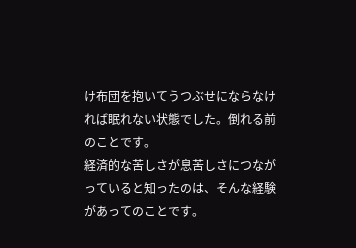け布団を抱いてうつぶせにならなければ眠れない状態でした。倒れる前のことです。
経済的な苦しさが息苦しさにつながっていると知ったのは、そんな経験があってのことです。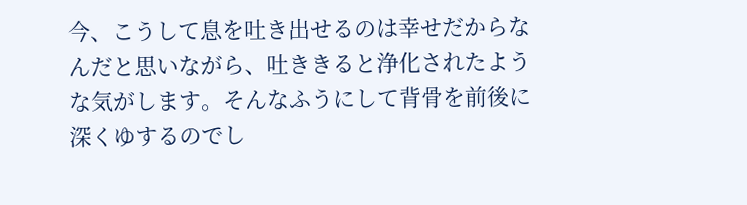今、こうして息を吐き出せるのは幸せだからなんだと思いながら、吐ききると浄化されたような気がします。そんなふうにして背骨を前後に深くゆするのでし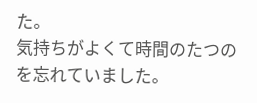た。
気持ちがよくて時間のたつのを忘れていました。